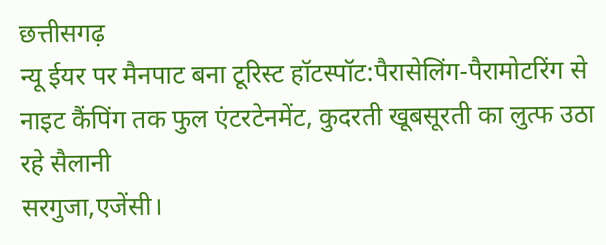छत्तीसगढ़
न्यू ईयर पर मैनपाट बना टूरिस्ट हॉटस्पॉट:पैरासेलिंग-पैरामोटरिंग से नाइट कैंपिंग तक फुल एंटरटेनमेंट, कुदरती खूबसूरती का लुत्फ उठा रहे सैलानी
सरगुजा,एजेंसी।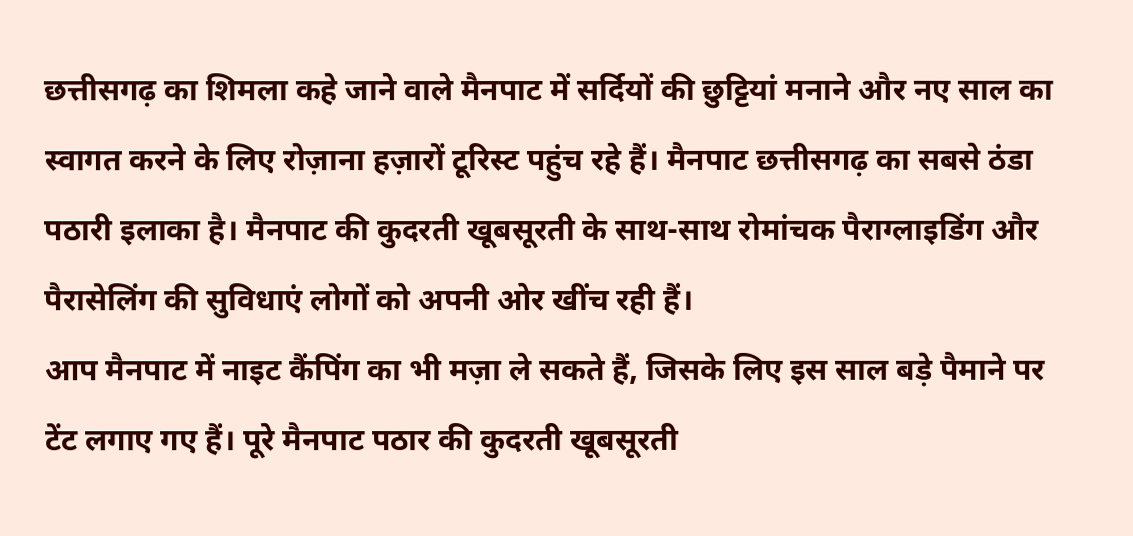छत्तीसगढ़ का शिमला कहे जाने वाले मैनपाट में सर्दियों की छुट्टियां मनाने और नए साल का स्वागत करने के लिए रोज़ाना हज़ारों टूरिस्ट पहुंच रहे हैं। मैनपाट छत्तीसगढ़ का सबसे ठंडा पठारी इलाका है। मैनपाट की कुदरती खूबसूरती के साथ-साथ रोमांचक पैराग्लाइडिंग और पैरासेलिंग की सुविधाएं लोगों को अपनी ओर खींच रही हैं।
आप मैनपाट में नाइट कैंपिंग का भी मज़ा ले सकते हैं, जिसके लिए इस साल बड़े पैमाने पर टेंट लगाए गए हैं। पूरे मैनपाट पठार की कुदरती खूबसूरती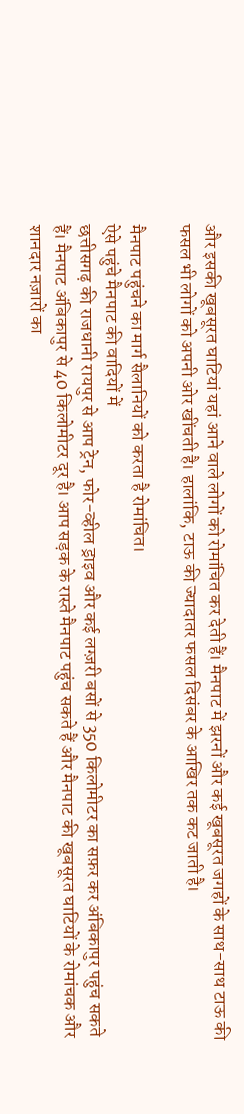और इसकी खूबसूरत घाटियां यहां आने वाले लोगों को रोमांचित कर देती हैं। मैनपाट में झरनों और कई खूबसूरत जगहों के साथ-साथ टाऊ की फसल भी लोगों को अपनी ओर खींचती है। हालांकि, टाऊ की ज्यादातर फसल दिसंबर के आखिर तक कट जाती है।

मैनपाट पहुंचने का मार्ग सैलानियों को करता है रोमांचित।
ऐसे पहुंचे मैनपाट की वादियों में
छत्तीसगढ़ की राजधानी रायपुर से आप ट्रेन, फोर-व्हील ड्राइव और कई लग्ज़री बसों से 350 किलोमीटर का सफ़र कर अंबिकापुर पहुंच सकते हैं। मैनपाट अंबिकापुर से 40 किलोमीटर दूर है। आप सड़क के रास्ते मैनपाट पहुंच सकते हैं और मैनपाट की खूबसूरत घाटियों के रोमांचक और शानदार नज़ारों का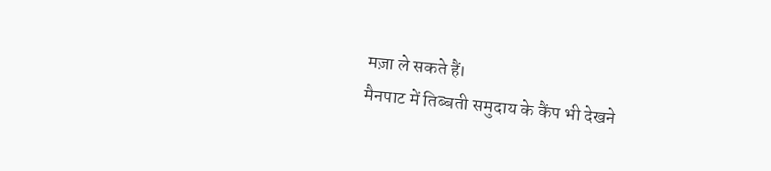मज़ा ले सकते हैं।
मैनपाट में तिब्बती समुदाय के कैंप भी देखने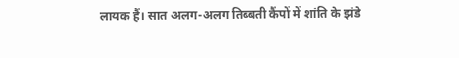लायक हैं। सात अलग-अलग तिब्बती कैंपों में शांति के झंडे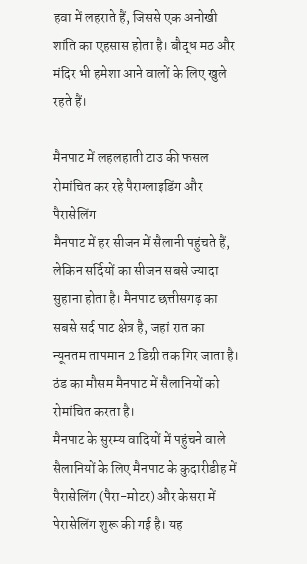हवा में लहराते हैं, जिससे एक अनोखी शांति का एहसास होता है। बौद्ध मठ और मंदिर भी हमेशा आने वालों के लिए खुले रहते हैं।

मैनपाट में लहलहाती टाउ की फसल
रोमांचित कर रहे पैराग्लाइडिंग और पैरासेलिंग
मैनपाट में हर सीजन में सैलानी पहुंचते हैं, लेकिन सर्दियों का सीजन सबसे ज्यादा सुहाना होता है। मैनपाट छत्तीसगढ़ का सबसे सर्द पाट क्षेत्र है, जहां रात का न्यूनतम तापमान 2 डिग्री तक गिर जाता है। ठंड का मौसम मैनपाट में सैलानियों को रोमांचित करता है।
मैनपाट के सुरम्य वादियों में पहुंचने वाले सैलानियों के लिए मैनपाट के कुदारीडीह में पैरासेलिंग (पैरा-मोटर) और केसरा में पेरासेलिंग शुरू की गई है। यह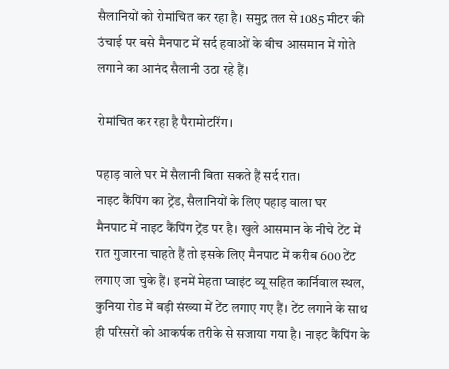सैलानियों को रोमांचित कर रहा है। समुद्र तल से 1085 मीटर की उंचाई पर बसे मैनपाट में सर्द हवाओं के बीच आसमान में गोते लगाने का आनंद सैलानी उठा रहे हैं।

रोमांचित कर रहा है पैरामोटरिंग।

पहाड़ वाले घर में सैलानी बिता सकते हैं सर्द रात।
नाइट कैंपिंग का ट्रेंड, सैलानियों के लिए पहाड़ वाला घर
मैनपाट में नाइट कैंपिंग ट्रेंड पर है। खुले आसमान के नीचे टेंट में रात गुजारना चाहते हैं तो इसके लिए मैनपाट में करीब 600 टेंट लगाए जा चुके हैं। इनमें मेहता प्वाइंट व्यू सहित कार्निवाल स्थल, कुनिया रोड में बड़ी संख्या में टेंट लगाए गए हैं। टेंट लगाने के साथ ही परिसरों को आकर्षक तरीके से सजाया गया है। नाइट कैंपिंग के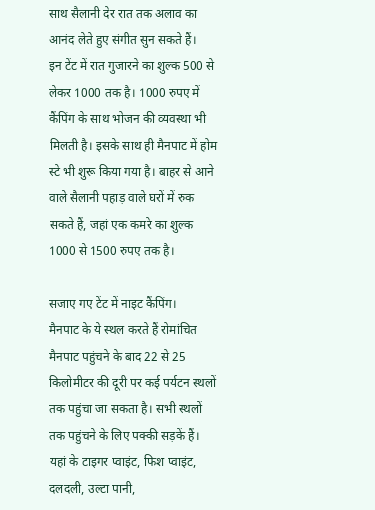साथ सैलानी देर रात तक अलाव का आनंद लेते हुए संगीत सुन सकते हैं।
इन टेंट में रात गुजारने का शुल्क 500 से लेकर 1000 तक है। 1000 रुपए में कैंपिंग के साथ भोजन की व्यवस्था भी मिलती है। इसके साथ ही मैनपाट में होम स्टे भी शुरू किया गया है। बाहर से आने वाले सैलानी पहाड़ वाले घरों में रुक सकते हैं, जहां एक कमरे का शुल्क 1000 से 1500 रुपए तक है।

सजाए गए टेंट में नाइट कैंपिंग।
मैनपाट के ये स्थल करते हैं रोमांचित
मैनपाट पहुंचने के बाद 22 से 25 किलोमीटर की दूरी पर कई पर्यटन स्थलों तक पहुंचा जा सकता है। सभी स्थलों तक पहुंचने के लिए पक्की सड़कें हैं। यहां के टाइगर प्वाइंट, फिश प्वाइंट, दलदली, उल्टा पानी,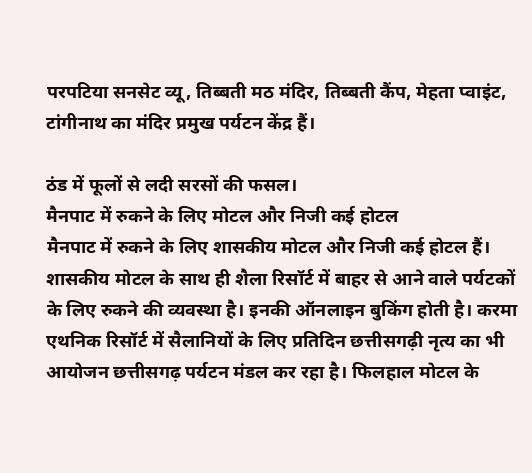परपटिया सनसेट व्यू, तिब्बती मठ मंदिर, तिब्बती कैंप, मेहता प्वाइंट, टांगीनाथ का मंदिर प्रमुख पर्यटन केंद्र हैं।

ठंड में फूलों से लदी सरसों की फसल।
मैनपाट में रुकने के लिए मोटल और निजी कई होटल
मैनपाट में रुकने के लिए शासकीय मोटल और निजी कई होटल हैं। शासकीय मोटल के साथ ही शैला रिसॉर्ट में बाहर से आने वाले पर्यटकों के लिए रुकने की व्यवस्था है। इनकी ऑनलाइन बुकिंग होती है। करमा एथनिक रिसॉर्ट में सैलानियों के लिए प्रतिदिन छत्तीसगढ़ी नृत्य का भी आयोजन छत्तीसगढ़ पर्यटन मंडल कर रहा है। फिलहाल मोटल के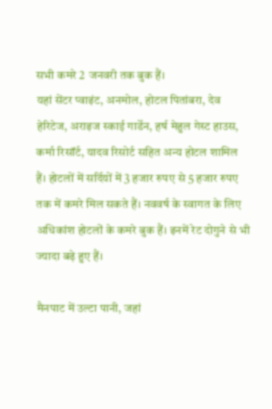सभी कमरे 2 जनवरी तक बुक हैं।
यहां सेंटर प्वाइंट, अनमोल, होटल पितांबरा, देव हेरिटेज, अराइज स्काई गार्डेन, हर्ष मेहुल गेस्ट हाउस, कर्मा रिसॉर्ट, यादव रिसोर्ट सहित अन्य होटल शामिल हैं। होटलों में सर्दियों में 3 हजार रुपए से 5 हजार रुपए तक में कमरे मिल सकते हैं। नववर्ष के स्वागत के लिए अधिकांश होटलों के कमरे बुक हैं। इनमें रेट दोगुने से भी ज्यादा बढ़े हुए हैं।

मैनपाट में उल्टा पानी, जहां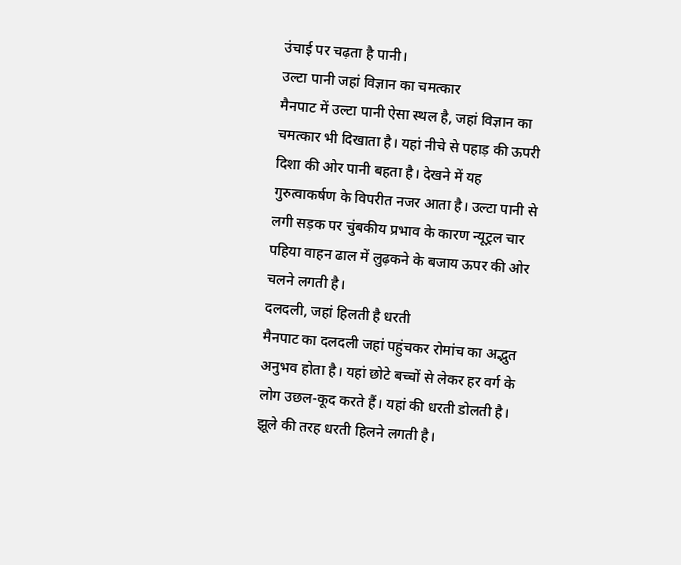उंचाई पर चढ़ता है पानी।
उल्टा पानी जहां विज्ञान का चमत्कार
मैनपाट में उल्टा पानी ऐसा स्थल है, जहां विज्ञान का चमत्कार भी दिखाता है। यहां नीचे से पहाड़ की ऊपरी दिशा की ओर पानी बहता है। देखने में यह गुरुत्वाकर्षण के विपरीत नजर आता है। उल्टा पानी से लगी सड़क पर चुंबकीय प्रभाव के कारण न्यूट्रल चार पहिया वाहन ढाल में लुढ़कने के बजाय ऊपर की ओर चलने लगती है।
दलदली, जहां हिलती है धरती
मैनपाट का दलदली जहां पहुंचकर रोमांच का अद्भुत अनुभव होता है। यहां छोटे बच्चों से लेकर हर वर्ग के लोग उछल-कूद करते हैं। यहां की धरती डोलती है। झूले की तरह धरती हिलने लगती है।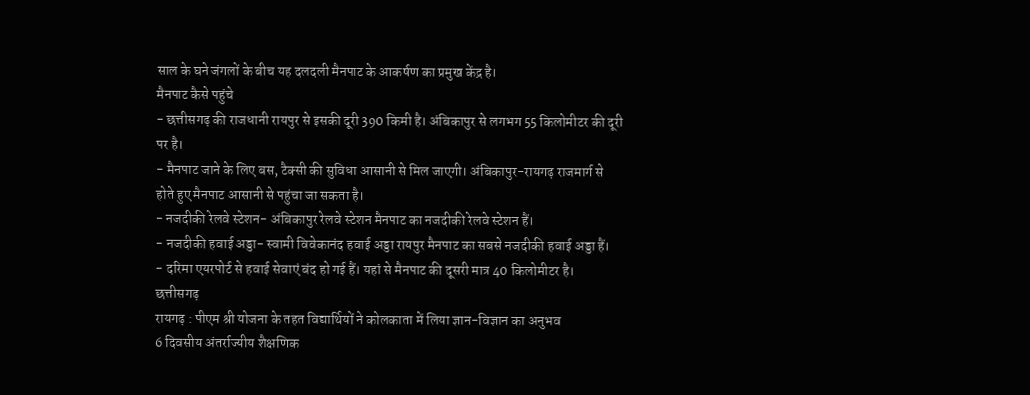साल के घने जंगलों के बीच यह दलदली मैनपाट के आकर्षण का प्रमुख केंद्र है।
मैनपाट कैसे पहुंचे
- छत्तीसगढ़ की राजधानी रायपुर से इसकी दूरी 390 किमी है। अंबिकापुर से लगभग 55 किलोमीटर की दूरी पर है।
- मैनपाट जाने के लिए बस, टैक्सी की सुविधा आसानी से मिल जाएगी। अंबिकापुर-रायगढ़ राजमार्ग से होते हुए मैनपाट आसानी से पहुंचा जा सकता है।
- नजदीकी रेलवे स्टेशन- अंबिकापुर रेलवे स्टेशन मैनपाट का नजदीकी रेलवे स्टेशन हैं।
- नजदीकी हवाई अड्डा- स्वामी विवेकानंद हवाई अड्डा रायपुर मैनपाट का सबसे नजदीकी हवाई अड्डा हैं।
- दरिमा एयरपोर्ट से हवाई सेवाएं बंद हो गई हैं। यहां से मैनपाट की दूसरी मात्र 40 किलोमीटर है।
छत्तीसगढ़
रायगढ़ : पीएम श्री योजना के तहत विद्यार्थियों ने कोलकाता में लिया ज्ञान-विज्ञान का अनुभव
6 दिवसीय अंतर्राज्यीय शैक्षणिक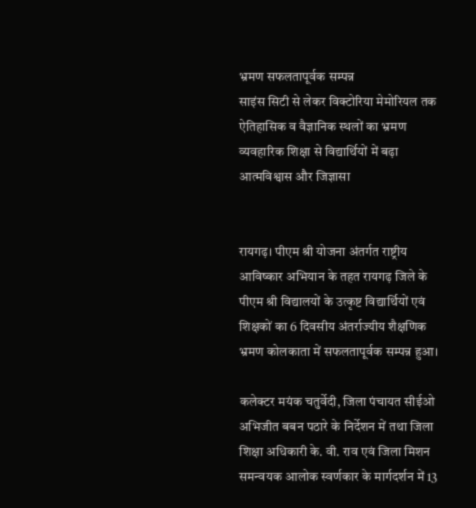भ्रमण सफलतापूर्वक सम्पन्न
साइंस सिटी से लेकर विक्टोरिया मेमोरियल तक ऐतिहासिक व वैज्ञानिक स्थलों का भ्रमण
व्यवहारिक शिक्षा से विद्यार्थियों में बढ़ा आत्मविश्वास और जिज्ञासा


रायगढ़। पीएम श्री योजना अंतर्गत राष्ट्रीय आविष्कार अभियान के तहत रायगढ़ जिले के पीएम श्री विद्यालयों के उत्कृष्ट विद्यार्थियों एवं शिक्षकों का 6 दिवसीय अंतर्राज्यीय शैक्षणिक भ्रमण कोलकाता में सफलतापूर्वक सम्पन्न हुआ।

कलेक्टर मयंक चतुर्वेदी, जिला पंचायत सीईओ अभिजीत बबन पठारे के निर्देशन में तथा जिला शिक्षा अधिकारी के. वी. राव एवं जिला मिशन समन्वयक आलोक स्वर्णकार के मार्गदर्शन में 13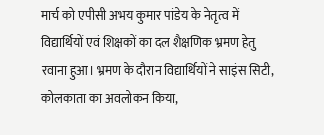मार्च को एपीसी अभय कुमार पांडेय के नेतृत्व में विद्यार्थियों एवं शिक्षकों का दल शैक्षणिक भ्रमण हेतु रवाना हुआ। भ्रमण के दौरान विद्यार्थियों ने साइंस सिटी, कोलकाता का अवलोकन किया,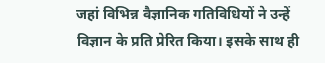जहां विभिन्न वैज्ञानिक गतिविधियों ने उन्हें विज्ञान के प्रति प्रेरित किया। इसके साथ ही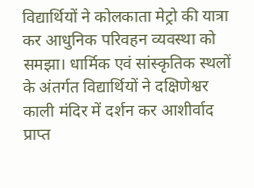विद्यार्थियों ने कोलकाता मेट्रो की यात्रा कर आधुनिक परिवहन व्यवस्था को समझा। धार्मिक एवं सांस्कृतिक स्थलों के अंतर्गत विद्यार्थियों ने दक्षिणेश्वर काली मंदिर में दर्शन कर आशीर्वाद प्राप्त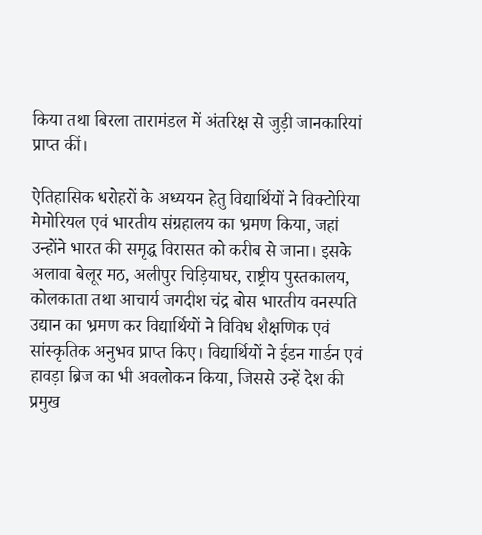किया तथा बिरला तारामंडल में अंतरिक्ष से जुड़ी जानकारियां प्राप्त कीं।

ऐतिहासिक धरोहरों के अध्ययन हेतु विद्यार्थियों ने विक्टोरिया मेमोरियल एवं भारतीय संग्रहालय का भ्रमण किया, जहां उन्होंने भारत की समृद्ध विरासत को करीब से जाना। इसके अलावा बेलूर मठ, अलीपुर चिड़ियाघर, राष्ट्रीय पुस्तकालय, कोलकाता तथा आचार्य जगदीश चंद्र बोस भारतीय वनस्पति उद्यान का भ्रमण कर विद्यार्थियों ने विविध शैक्षणिक एवं सांस्कृतिक अनुभव प्राप्त किए। विद्यार्थियों ने ईडन गार्डन एवं हावड़ा ब्रिज का भी अवलोकन किया, जिससे उन्हें देश की प्रमुख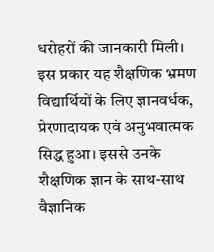धरोहरों की जानकारी मिली। इस प्रकार यह शैक्षणिक भ्रमण विद्यार्थियों के लिए ज्ञानवर्धक, प्रेरणादायक एवं अनुभवात्मक सिद्ध हुआ। इससे उनके शैक्षणिक ज्ञान के साथ-साथ वैज्ञानिक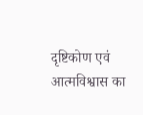दृष्टिकोण एवं आत्मविश्वास का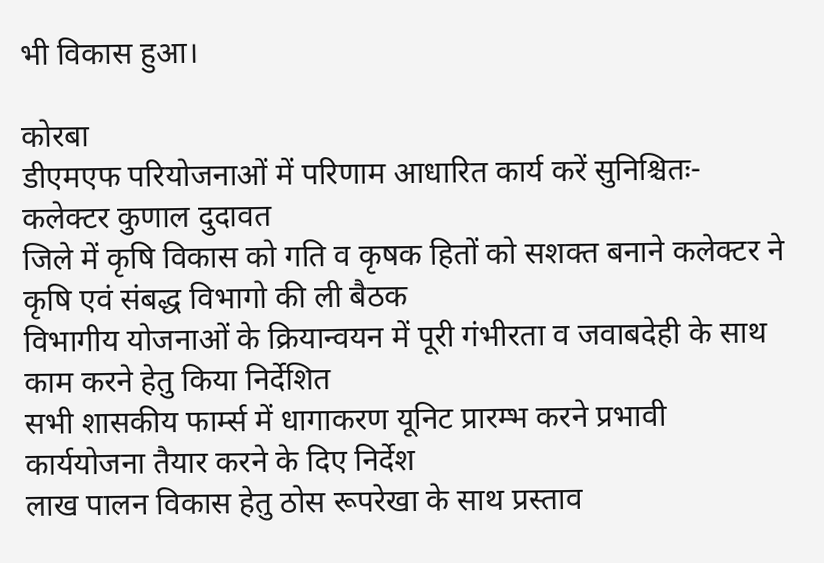भी विकास हुआ।

कोरबा
डीएमएफ परियोजनाओं में परिणाम आधारित कार्य करें सुनिश्चितः- कलेक्टर कुणाल दुदावत
जिले में कृषि विकास को गति व कृषक हितों को सशक्त बनाने कलेक्टर ने कृषि एवं संबद्ध विभागो की ली बैठक
विभागीय योजनाओं के क्रियान्वयन में पूरी गंभीरता व जवाबदेही के साथ काम करने हेतु किया निर्देशित
सभी शासकीय फार्म्स में धागाकरण यूनिट प्रारम्भ करने प्रभावी कार्ययोजना तैयार करने के दिए निर्देश
लाख पालन विकास हेतु ठोस रूपरेखा के साथ प्रस्ताव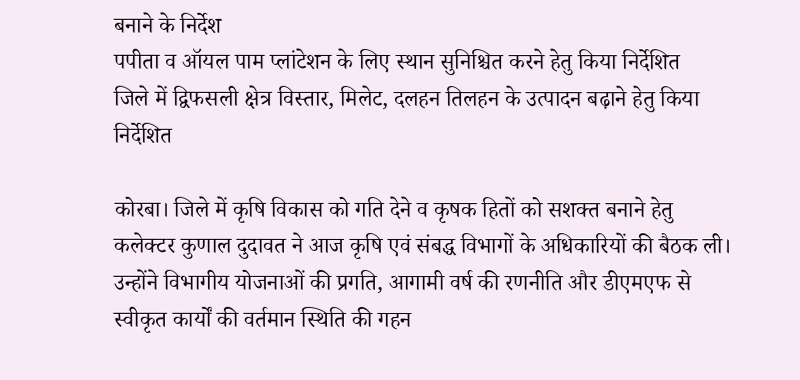बनाने के निर्देश
पपीता व ऑयल पाम प्लांटेशन के लिए स्थान सुनिश्चित करने हेतु किया निर्देशित
जिले में द्विफसली क्षेत्र विस्तार, मिलेट, दलहन तिलहन के उत्पादन बढ़ाने हेतु किया निर्देशित

कोरबा। जिले में कृषि विकास को गति देने व कृषक हितों को सशक्त बनाने हेतु कलेक्टर कुणाल दुदावत ने आज कृषि एवं संबद्ध विभागों के अधिकारियों की बैठक ली। उन्होंने विभागीय योजनाओं की प्रगति, आगामी वर्ष की रणनीति और डीएमएफ से स्वीकृत कार्यों की वर्तमान स्थिति की गहन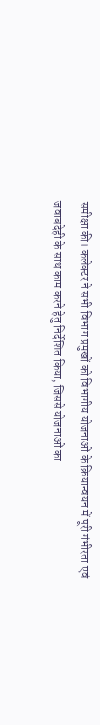समीक्षा की। कलेक्टर ने सभी विभाग प्रमुखों को विभागीय योजनाओं के क्रियान्वयन में पूरी गंभीरता एवं जवाबदेही के साथ काम करने हेतु निर्देशित किया, जिससे योजनाओं का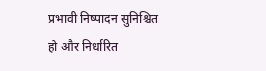प्रभावी निष्पादन सुनिश्चित हो और निर्धारित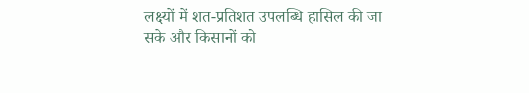लक्ष्यों में शत-प्रतिशत उपलब्धि हासिल की जा सके और किसानों को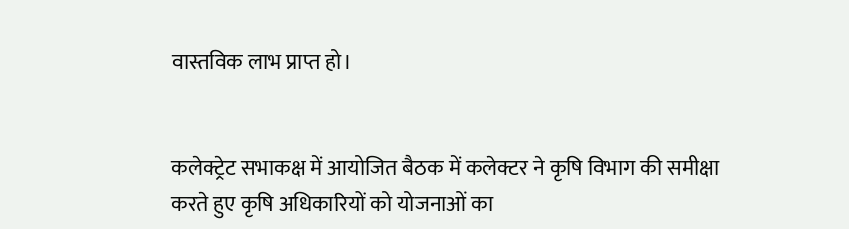वास्तविक लाभ प्राप्त हो।


कलेक्ट्रेट सभाकक्ष में आयोजित बैठक में कलेक्टर ने कृषि विभाग की समीक्षा करते हुए कृषि अधिकारियों को योजनाओं का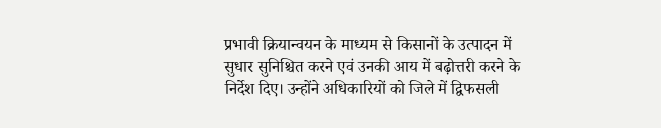प्रभावी क्रियान्वयन के माध्यम से किसानों के उत्पादन में सुधार सुनिश्चित करने एवं उनकी आय में बढ़ोत्तरी करने के निर्देश दिए। उन्होंने अधिकारियों को जिले में द्विफसली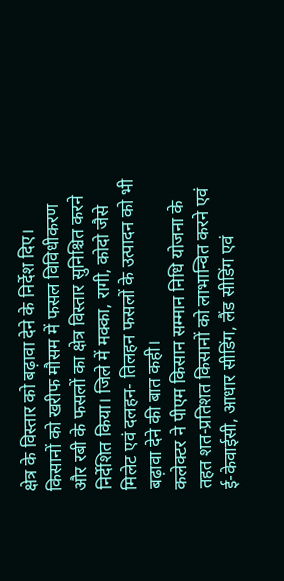क्षेत्र के विस्तार को बढ़ावा देने के निर्देश दिए। किसानों को खरीफ मौसम में फसल विविधीकरण और रबी के फसलों का क्षेत्र विस्तार सुनिश्चित करने निर्देशित किया। जिले में मक्का, रागी, कोदो जैसे मिलेट एवं दलहन- तिलहन फसलों के उत्पादन को भी बढ़ावा देने की बात कही।
कलेक्टर ने पीएम किसान सम्मान निधि योजना के तहत शत-प्रतिशत किसानों को लाभान्वित करने एवं ई-केवाईसी, आधार सीडिंग, लैंड सीडिंग एवं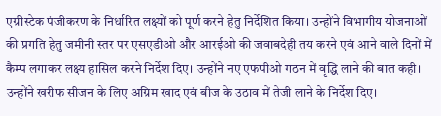एग्रीस्टेक पंजीकरण के निर्धारित लक्ष्यों को पूर्ण करने हेतु निर्देशित किया। उन्होंने विभागीय योजनाओं की प्रगति हेतु जमीनी स्तर पर एसएडीओ और आरईओ की जवाबदेही तय करने एवं आने वाले दिनों में कैम्प लगाकर लक्ष्य हासिल करने निर्देश दिए। उन्होंने नए एफपीओ गठन में वृद्धि लाने की बात कही। उन्होंने खरीफ सीजन के लिए अग्रिम खाद एवं बीज के उठाव में तेजी लाने के निर्देश दिए।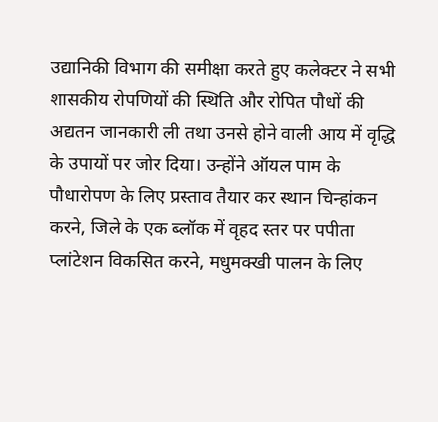उद्यानिकी विभाग की समीक्षा करते हुए कलेक्टर ने सभी शासकीय रोपणियों की स्थिति और रोपित पौधों की अद्यतन जानकारी ली तथा उनसे होने वाली आय में वृद्धि के उपायों पर जोर दिया। उन्होंने ऑयल पाम के पौधारोपण के लिए प्रस्ताव तैयार कर स्थान चिन्हांकन करने, जिले के एक ब्लॉक में वृहद स्तर पर पपीता प्लांटेशन विकसित करने, मधुमक्खी पालन के लिए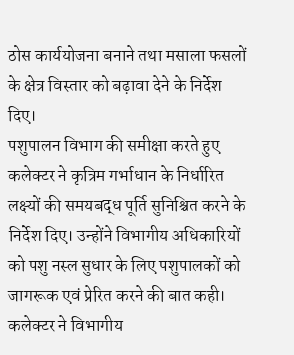ठोस कार्ययोजना बनाने तथा मसाला फसलों के क्षेत्र विस्तार को बढ़ावा देने के निर्देश दिए।
पशुपालन विभाग की समीक्षा करते हुए कलेक्टर ने कृत्रिम गर्भाधान के निर्धारित लक्ष्यों की समयबद्ध पूर्ति सुनिश्चित करने के निर्देश दिए। उन्होंने विभागीय अधिकारियों को पशु नस्ल सुधार के लिए पशुपालकों को जागरूक एवं प्रेरित करने की बात कही। कलेक्टर ने विभागीय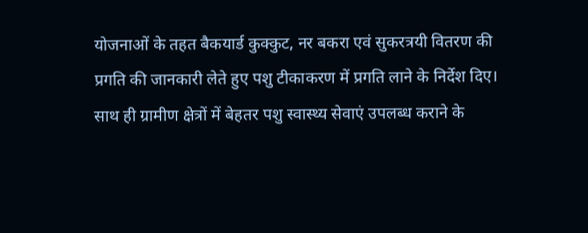योजनाओं के तहत बैकयार्ड कुक्कुट, नर बकरा एवं सुकरत्रयी वितरण की प्रगति की जानकारी लेते हुए पशु टीकाकरण में प्रगति लाने के निर्देश दिए। साथ ही ग्रामीण क्षेत्रों में बेहतर पशु स्वास्थ्य सेवाएं उपलब्ध कराने के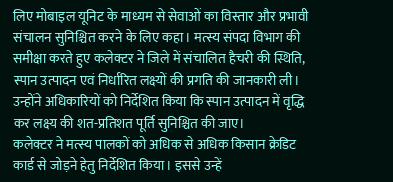लिए मोबाइल यूनिट के माध्यम से सेवाओं का विस्तार और प्रभावी संचालन सुनिश्चित करने के लिए कहा। मत्स्य संपदा विभाग की समीक्षा करते हुए कलेक्टर ने जिले में संचालित हैचरी की स्थिति, स्पान उत्पादन एवं निर्धारित लक्ष्यों की प्रगति की जानकारी ली। उन्होंने अधिकारियों को निर्देशित किया कि स्पान उत्पादन में वृद्धि कर लक्ष्य की शत-प्रतिशत पूर्ति सुनिश्चित की जाए।
कलेक्टर ने मत्स्य पालकों को अधिक से अधिक किसान क्रेडिट कार्ड से जोड़ने हेतु निर्देशित किया। इससे उन्हें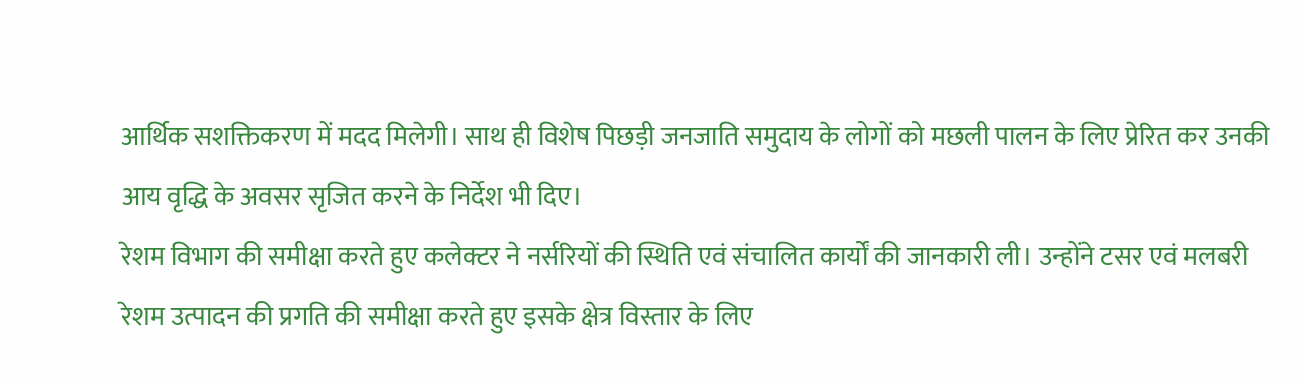आर्थिक सशक्तिकरण में मदद मिलेगी। साथ ही विशेष पिछड़ी जनजाति समुदाय के लोगों को मछली पालन के लिए प्रेरित कर उनकी आय वृद्धि के अवसर सृजित करने के निर्देश भी दिए।
रेशम विभाग की समीक्षा करते हुए कलेक्टर ने नर्सरियों की स्थिति एवं संचालित कार्यों की जानकारी ली। उन्होंने टसर एवं मलबरी रेशम उत्पादन की प्रगति की समीक्षा करते हुए इसके क्षेत्र विस्तार के लिए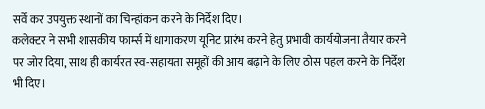सर्वे कर उपयुक्त स्थानों का चिन्हांकन करने के निर्देश दिए।
कलेक्टर ने सभी शासकीय फार्म्स में धागाकरण यूनिट प्रारंभ करने हेतु प्रभावी कार्ययोजना तैयार करने पर जोर दिया, साथ ही कार्यरत स्व-सहायता समूहों की आय बढ़ाने के लिए ठोस पहल करने के निर्देश भी दिए।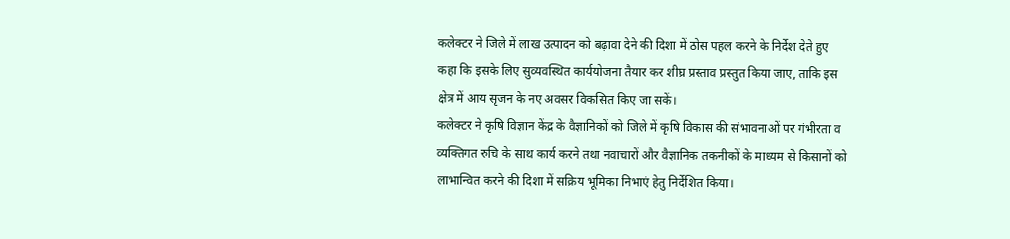कलेक्टर ने जिले में लाख उत्पादन को बढ़ावा देने की दिशा में ठोस पहल करने के निर्देश देते हुए कहा कि इसके लिए सुव्यवस्थित कार्ययोजना तैयार कर शीघ्र प्रस्ताव प्रस्तुत किया जाए, ताकि इस क्षेत्र में आय सृजन के नए अवसर विकसित किए जा सकें।
कलेक्टर ने कृषि विज्ञान केंद्र के वैज्ञानिकों को जिले में कृषि विकास की संभावनाओं पर गंभीरता व व्यक्तिगत रुचि के साथ कार्य करने तथा नवाचारों और वैज्ञानिक तकनीकों के माध्यम से किसानों को लाभान्वित करने की दिशा में सक्रिय भूमिका निभाएं हेतु निर्देशित किया।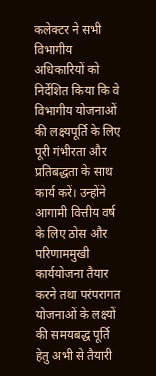कलेक्टर ने सभी विभागीय अधिकारियों को निर्देशित किया कि वे विभागीय योजनाओं की लक्ष्यपूर्ति के लिए पूरी गंभीरता और प्रतिबद्धता के साथ कार्य करें। उन्होंने आगामी वित्तीय वर्ष के लिए ठोस और परिणाममुखी कार्ययोजना तैयार करने तथा परंपरागत योजनाओं के लक्ष्यों की समयबद्ध पूर्ति हेतु अभी से तैयारी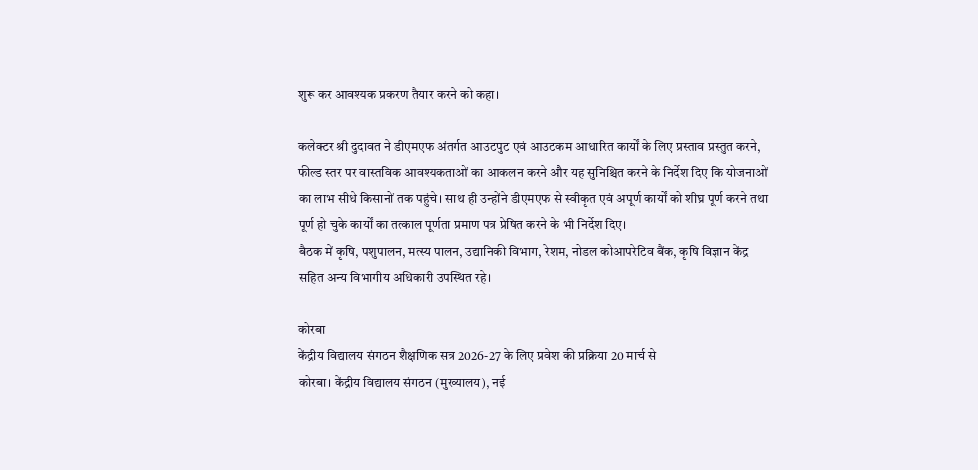शुरू कर आवश्यक प्रकरण तैयार करने को कहा।

कलेक्टर श्री दुदावत ने डीएमएफ अंतर्गत आउटपुट एवं आउटकम आधारित कार्यों के लिए प्रस्ताव प्रस्तुत करने, फील्ड स्तर पर वास्तविक आवश्यकताओं का आकलन करने और यह सुनिश्चित करने के निर्देश दिए कि योजनाओं का लाभ सीधे किसानों तक पहुंचे। साथ ही उन्होंने डीएमएफ से स्वीकृत एवं अपूर्ण कार्यों को शीघ्र पूर्ण करने तथा पूर्ण हो चुके कार्यों का तत्काल पूर्णता प्रमाण पत्र प्रेषित करने के भी निर्देश दिए।
बैठक में कृषि, पशुपालन, मत्स्य पालन, उद्यानिकी विभाग, रेशम, नोडल कोआपरेटिव बैंक, कृषि विज्ञान केंद्र सहित अन्य विभागीय अधिकारी उपस्थित रहे।

कोरबा
केंद्रीय विद्यालय संगठन शैक्षणिक सत्र 2026-27 के लिए प्रवेश की प्रक्रिया 20 मार्च से
कोरबा। केंद्रीय विद्यालय संगठन (मुख्यालय), नई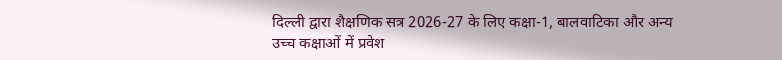दिल्ली द्वारा शैक्षणिक सत्र 2026-27 के लिए कक्षा-1, बालवाटिका और अन्य उच्च कक्षाओं में प्रवेश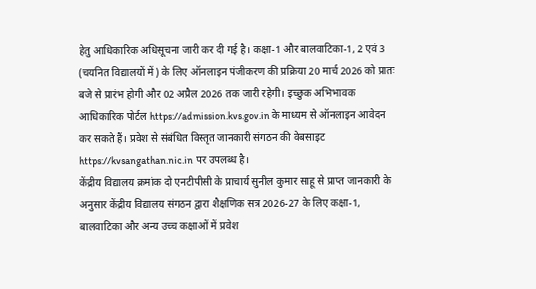हेतु आधिकारिक अधिसूचना जारी कर दी गई है। कक्षा-1 और बालवाटिका-1, 2 एवं 3 (चयनित विद्यालयों में) के लिए ऑनलाइन पंजीकरण की प्रक्रिया 20 मार्च 2026 को प्रातः बजे से प्रारंभ होगी और 02 अप्रैल 2026 तक जारी रहेगी। इच्छुक अभिभावक आधिकारिक पोर्टल https://admission.kvs.gov.in के माध्यम से ऑनलाइन आवेदन कर सकते हैं। प्रवेश से संबंधित विस्तृत जानकारी संगठन की वेबसाइट https://kvsangathan.nic.in पर उपलब्ध है।
केंद्रीय विद्यालय क्रमांक दो एनटीपीसी के प्राचार्य सुनील कुमार साहू से प्राप्त जानकारी के अनुसार केंद्रीय विद्यालय संगठन द्वारा शैक्षणिक सत्र 2026-27 के लिए कक्षा-1, बालवाटिका और अन्य उच्च कक्षाओं में प्रवेश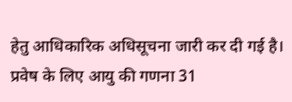हेतु आधिकारिक अधिसूचना जारी कर दी गई है। प्रवेष के लिए आयु की गणना 31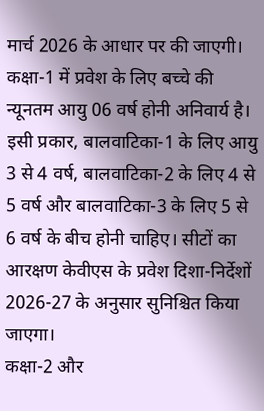मार्च 2026 के आधार पर की जाएगी। कक्षा-1 में प्रवेश के लिए बच्चे की न्यूनतम आयु 06 वर्ष होनी अनिवार्य है। इसी प्रकार, बालवाटिका-1 के लिए आयु 3 से 4 वर्ष, बालवाटिका-2 के लिए 4 से 5 वर्ष और बालवाटिका-3 के लिए 5 से 6 वर्ष के बीच होनी चाहिए। सीटों का आरक्षण केवीएस के प्रवेश दिशा-निर्देशों 2026-27 के अनुसार सुनिश्चित किया जाएगा।
कक्षा-2 और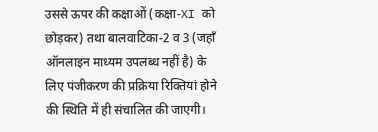उससे ऊपर की कक्षाओं (कक्षा-XI को छोड़कर) तथा बालवाटिका-2 व 3 (जहाँ ऑनलाइन माध्यम उपलब्ध नहीं है) के लिए पंजीकरण की प्रक्रिया रिक्तियां होने की स्थिति में ही संचालित की जाएगी।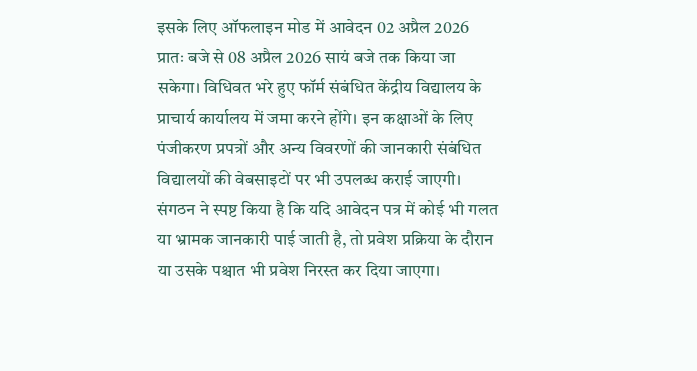इसके लिए ऑफलाइन मोड में आवेदन 02 अप्रैल 2026 प्रातः बजे से 08 अप्रैल 2026 सायं बजे तक किया जा सकेगा। विधिवत भरे हुए फॉर्म संबंधित केंद्रीय विद्यालय के प्राचार्य कार्यालय में जमा करने होंगे। इन कक्षाओं के लिए पंजीकरण प्रपत्रों और अन्य विवरणों की जानकारी संबंधित विद्यालयों की वेबसाइटों पर भी उपलब्ध कराई जाएगी।
संगठन ने स्पष्ट किया है कि यदि आवेदन पत्र में कोई भी गलत या भ्रामक जानकारी पाई जाती है, तो प्रवेश प्रक्रिया के दौरान या उसके पश्चात भी प्रवेश निरस्त कर दिया जाएगा।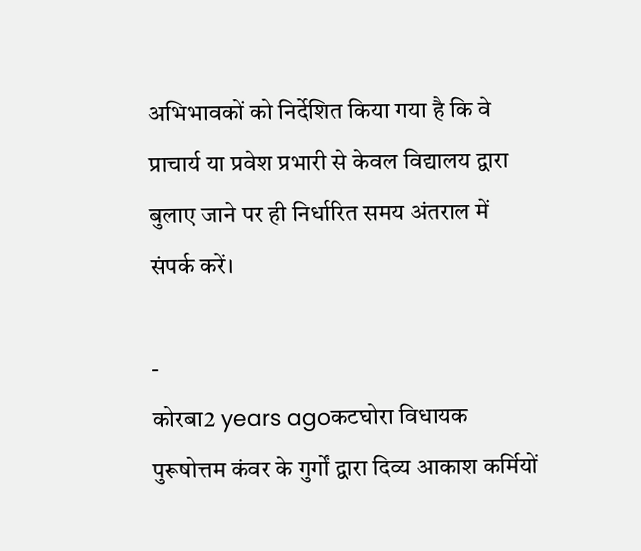अभिभावकों को निर्देशित किया गया है कि वे प्राचार्य या प्रवेश प्रभारी से केवल विद्यालय द्वारा बुलाए जाने पर ही निर्धारित समय अंतराल में संपर्क करें।

-
कोरबा2 years agoकटघोरा विधायक पुरूषोत्तम कंवर के गुर्गों द्वारा दिव्य आकाश कर्मियों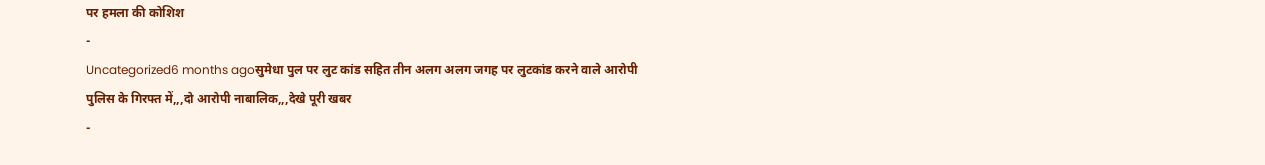पर हमला की कोशिश
-
Uncategorized6 months agoसुमेधा पुल पर लुट कांड सहित तीन अलग अलग जगह पर लुटकांड करने वाले आरोपी पुलिस के गिरफ्त में,,,दो आरोपी नाबालिक,,,देखे पूरी खबर
-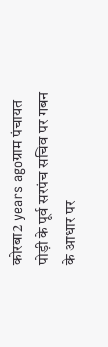कोरबा2 years agoग्राम पंचायत पोड़ी के पूर्व सरपंच सचिव पर गबन के आधार पर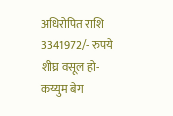अधिरोपित राशि 3341972/- रुपये शीघ्र वसूल हो- कय्युम बेग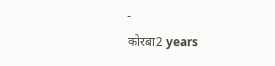-
कोरबा2 years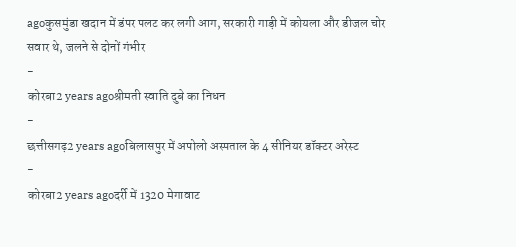agoकुसमुंडा खदान में डंपर पलट कर लगी आग, सरकारी गाड़ी में कोयला और डीजल चोर सवार थे, जलने से दोनों गंभीर
-
कोरबा2 years agoश्रीमती स्वाति दुबे का निधन
-
छत्तीसगढ़2 years agoबिलासपुर में अपोलो अस्पताल के 4 सीनियर डॉक्टर अरेस्ट
-
कोरबा2 years agoदर्री में 1320 मेगावाट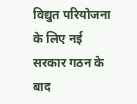विद्युत परियोजना के लिए नई सरकार गठन के बाद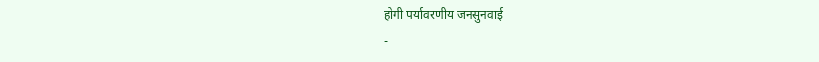होगी पर्यावरणीय जनसुनवाई
-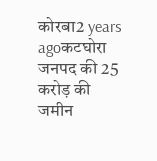कोरबा2 years agoकटघोरा जनपद की 25 करोड़ की जमीन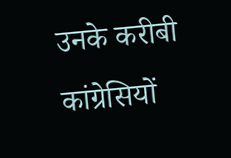उनके करीबी कांग्रेसियों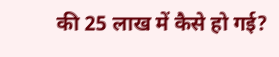की 25 लाख में कैसे हो गई?